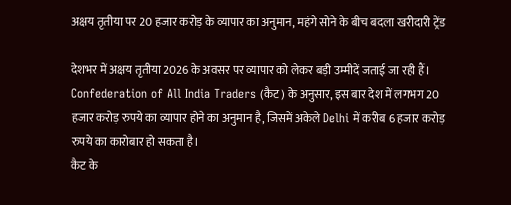अक्षय तृतीया पर 20 हजार करोड़ के व्यापार का अनुमान, महंगे सोने के बीच बदला खरीदारी ट्रेंड

देशभर में अक्षय तृतीया 2026 के अवसर पर व्यापार को लेकर बड़ी उम्मीदें जताई जा रही हैं। Confederation of All India Traders (कैट) के अनुसार, इस बार देश में लगभग 20 हजार करोड़ रुपये का व्यापार होने का अनुमान है, जिसमें अकेले Delhi में करीब 6 हजार करोड़ रुपये का कारोबार हो सकता है।
कैट के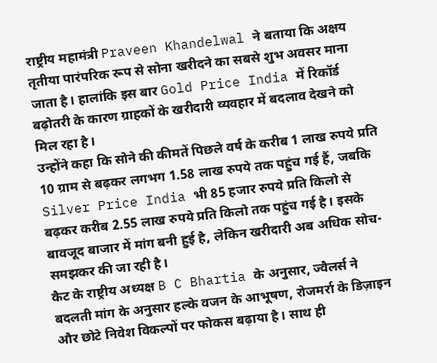राष्ट्रीय महामंत्री Praveen Khandelwal ने बताया कि अक्षय तृतीया पारंपरिक रूप से सोना खरीदने का सबसे शुभ अवसर माना जाता है। हालांकि इस बार Gold Price India में रिकॉर्ड बढ़ोतरी के कारण ग्राहकों के खरीदारी व्यवहार में बदलाव देखने को मिल रहा है।
उन्होंने कहा कि सोने की कीमतें पिछले वर्ष के करीब 1 लाख रुपये प्रति 10 ग्राम से बढ़कर लगभग 1.58 लाख रुपये तक पहुंच गई हैं, जबकि Silver Price India भी 85 हजार रुपये प्रति किलो से बढ़कर करीब 2.55 लाख रुपये प्रति किलो तक पहुंच गई है। इसके बावजूद बाजार में मांग बनी हुई है, लेकिन खरीदारी अब अधिक सोच-समझकर की जा रही है।
कैट के राष्ट्रीय अध्यक्ष B C Bhartia के अनुसार, ज्वैलर्स ने बदलती मांग के अनुसार हल्के वजन के आभूषण, रोजमर्रा के डिज़ाइन और छोटे निवेश विकल्पों पर फोकस बढ़ाया है। साथ ही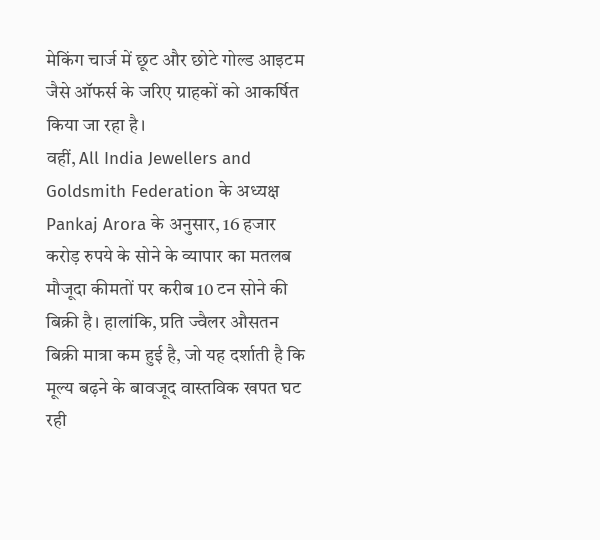मेकिंग चार्ज में छूट और छोटे गोल्ड आइटम जैसे ऑफर्स के जरिए ग्राहकों को आकर्षित किया जा रहा है।
वहीं, All India Jewellers and Goldsmith Federation के अध्यक्ष Pankaj Arora के अनुसार, 16 हजार करोड़ रुपये के सोने के व्यापार का मतलब मौजूदा कीमतों पर करीब 10 टन सोने की बिक्री है। हालांकि, प्रति ज्वैलर औसतन बिक्री मात्रा कम हुई है, जो यह दर्शाती है कि मूल्य बढ़ने के बावजूद वास्तविक खपत घट रही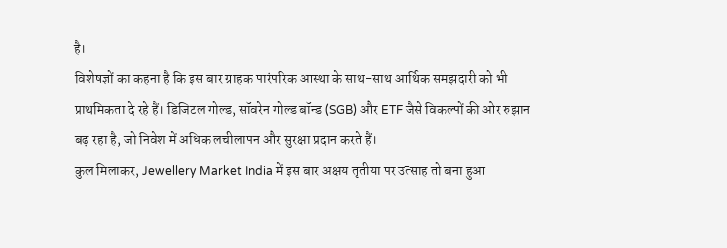है।
विशेषज्ञों का कहना है कि इस बार ग्राहक पारंपरिक आस्था के साथ-साथ आर्थिक समझदारी को भी प्राथमिकता दे रहे हैं। डिजिटल गोल्ड, सॉवरेन गोल्ड बॉन्ड (SGB) और ETF जैसे विकल्पों की ओर रुझान बढ़ रहा है, जो निवेश में अधिक लचीलापन और सुरक्षा प्रदान करते हैं।
कुल मिलाकर, Jewellery Market India में इस बार अक्षय तृतीया पर उत्साह तो बना हुआ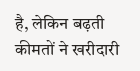है, लेकिन बढ़ती कीमतों ने खरीदारी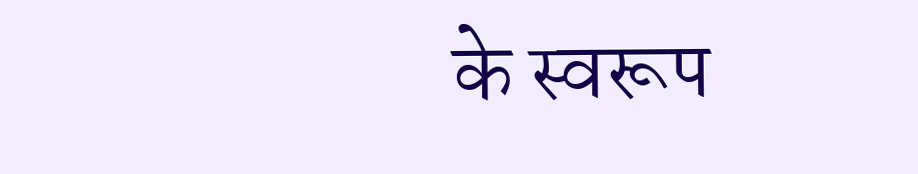के स्वरूप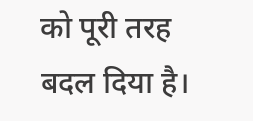को पूरी तरह बदल दिया है।